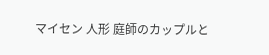マイセン 人形 庭師のカップルと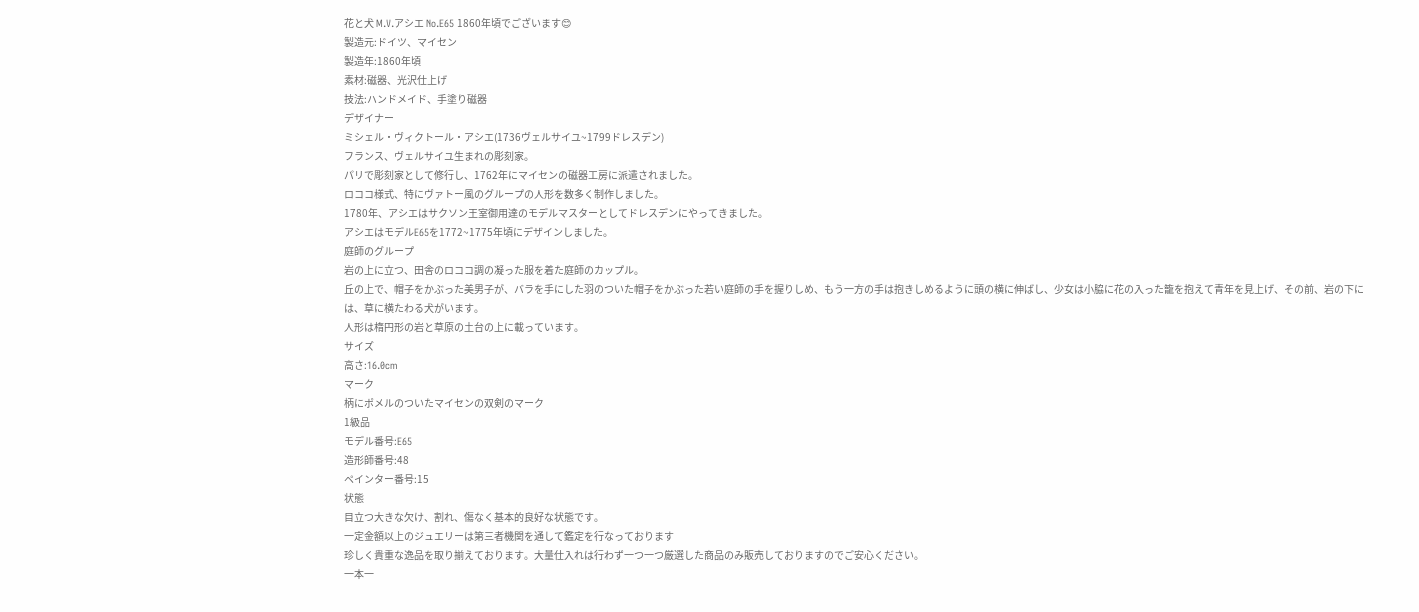花と犬 M.V.アシエ No.E65 1860年頃でございます😊
製造元:ドイツ、マイセン
製造年:1860年頃
素材:磁器、光沢仕上げ
技法:ハンドメイド、手塗り磁器
デザイナー
ミシェル・ヴィクトール・アシエ(1736ヴェルサイユ~1799ドレスデン)
フランス、ヴェルサイユ生まれの彫刻家。
パリで彫刻家として修行し、1762年にマイセンの磁器工房に派遣されました。
ロココ様式、特にヴァトー風のグループの人形を数多く制作しました。
1780年、アシエはサクソン王室御用達のモデルマスターとしてドレスデンにやってきました。
アシエはモデルE65を1772~1775年頃にデザインしました。
庭師のグループ
岩の上に立つ、田舎のロココ調の凝った服を着た庭師のカップル。
丘の上で、帽子をかぶった美男子が、バラを手にした羽のついた帽子をかぶった若い庭師の手を握りしめ、もう一方の手は抱きしめるように頭の横に伸ばし、少女は小脇に花の入った籠を抱えて青年を見上げ、その前、岩の下には、草に横たわる犬がいます。
人形は楕円形の岩と草原の土台の上に載っています。
サイズ
高さ:16.0cm
マーク
柄にポメルのついたマイセンの双剣のマーク
1級品
モデル番号:E65
造形師番号:48
ペインター番号:15
状態
目立つ大きな欠け、割れ、傷なく基本的良好な状態です。
一定金額以上のジュエリーは第三者機関を通して鑑定を行なっております
珍しく貴重な逸品を取り揃えております。大量仕入れは行わず一つ一つ厳選した商品のみ販売しておりますのでご安心ください。
一本一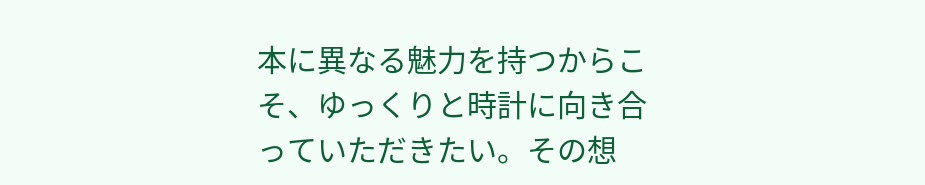本に異なる魅力を持つからこそ、ゆっくりと時計に向き合っていただきたい。その想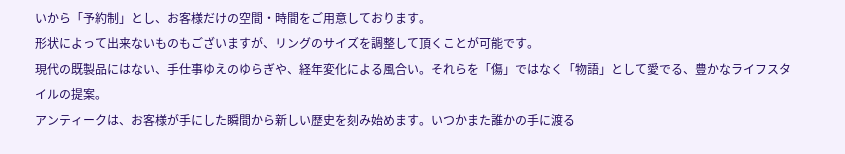いから「予約制」とし、お客様だけの空間・時間をご用意しております。
形状によって出来ないものもございますが、リングのサイズを調整して頂くことが可能です。
現代の既製品にはない、手仕事ゆえのゆらぎや、経年変化による風合い。それらを「傷」ではなく「物語」として愛でる、豊かなライフスタイルの提案。
アンティークは、お客様が手にした瞬間から新しい歴史を刻み始めます。いつかまた誰かの手に渡る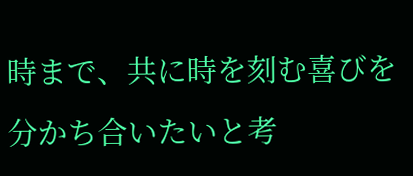時まで、共に時を刻む喜びを分かち合いたいと考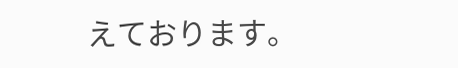えております。